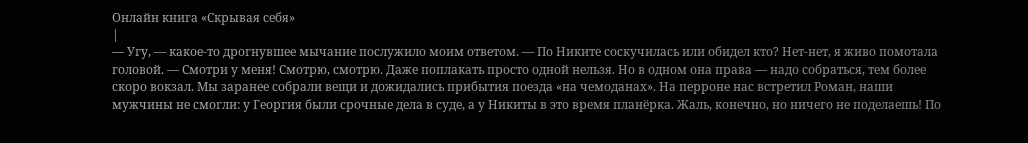Онлайн книга «Скрывая себя»
|
— Угу, — какое-то дрогнувшее мычание послужило моим ответом. — По Никите соскучилась или обидел кто? Нет-нет, я живо помотала головой. — Смотри у меня! Смотрю, смотрю. Даже поплакать просто одной нельзя. Но в одном она права — надо собраться, тем более скоро вокзал. Мы заранее собрали вещи и дожидались прибытия поезда «на чемоданах». На перроне нас встретил Роман, наши мужчины не смогли: у Георгия были срочные дела в суде, а у Никиты в это время планёрка. Жаль, конечно, но ничего не поделаешь! По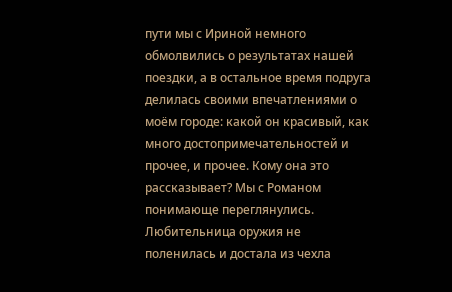пути мы с Ириной немного обмолвились о результатах нашей поездки, а в остальное время подруга делилась своими впечатлениями о моём городе: какой он красивый, как много достопримечательностей и прочее, и прочее. Кому она это рассказывает? Мы с Романом понимающе переглянулись. Любительница оружия не поленилась и достала из чехла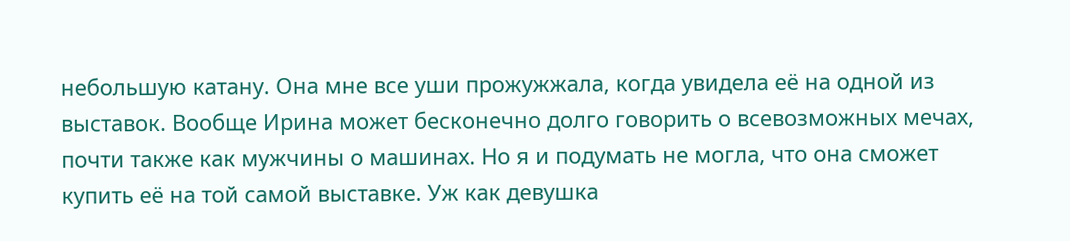небольшую катану. Она мне все уши прожужжала, когда увидела её на одной из выставок. Вообще Ирина может бесконечно долго говорить о всевозможных мечах, почти также как мужчины о машинах. Но я и подумать не могла, что она сможет купить её на той самой выставке. Уж как девушка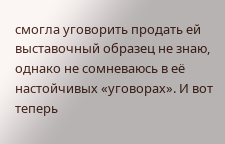смогла уговорить продать ей выставочный образец не знаю, однако не сомневаюсь в её настойчивых «уговорах». И вот теперь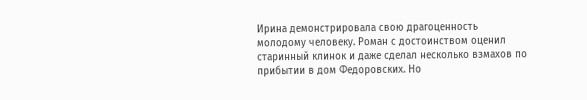Ирина демонстрировала свою драгоценность молодому человеку. Роман с достоинством оценил старинный клинок и даже сделал несколько взмахов по прибытии в дом Федоровских. Но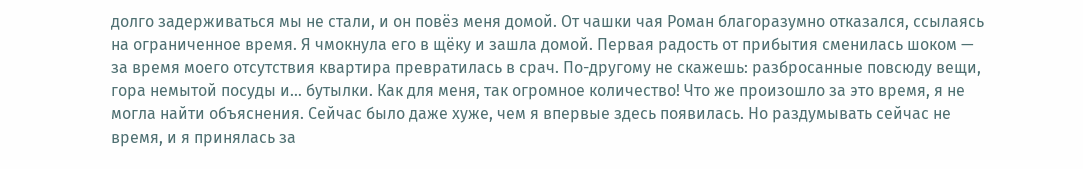долго задерживаться мы не стали, и он повёз меня домой. От чашки чая Роман благоразумно отказался, ссылаясь на ограниченное время. Я чмокнула его в щёку и зашла домой. Первая радость от прибытия сменилась шоком — за время моего отсутствия квартира превратилась в срач. По-другому не скажешь: разбросанные повсюду вещи, гора немытой посуды и… бутылки. Как для меня, так огромное количество! Что же произошло за это время, я не могла найти объяснения. Сейчас было даже хуже, чем я впервые здесь появилась. Но раздумывать сейчас не время, и я принялась за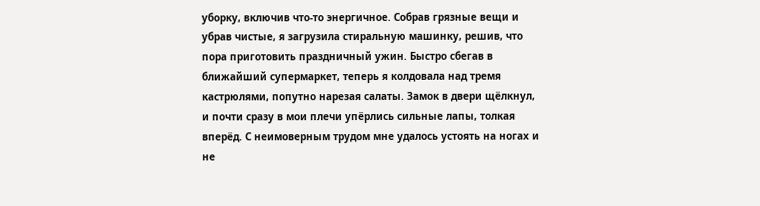уборку, включив что-то энергичное. Собрав грязные вещи и убрав чистые, я загрузила стиральную машинку, решив, что пора приготовить праздничный ужин. Быстро сбегав в ближайший супермаркет, теперь я колдовала над тремя кастрюлями, попутно нарезая салаты. Замок в двери щёлкнул, и почти сразу в мои плечи упёрлись сильные лапы, толкая вперёд. С неимоверным трудом мне удалось устоять на ногах и не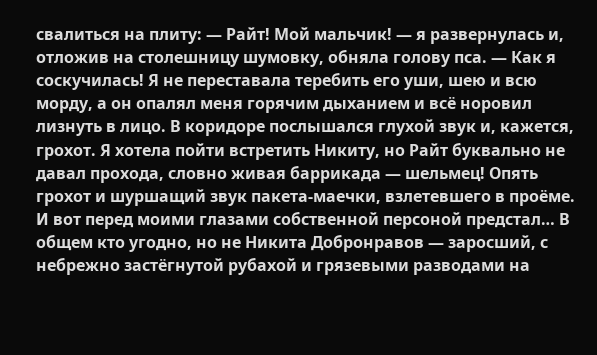свалиться на плиту: — Райт! Мой мальчик! — я развернулась и, отложив на столешницу шумовку, обняла голову пса. — Как я соскучилась! Я не переставала теребить его уши, шею и всю морду, а он опалял меня горячим дыханием и всё норовил лизнуть в лицо. В коридоре послышался глухой звук и, кажется, грохот. Я хотела пойти встретить Никиту, но Райт буквально не давал прохода, словно живая баррикада — шельмец! Опять грохот и шуршащий звук пакета-маечки, взлетевшего в проёме. И вот перед моими глазами собственной персоной предстал… В общем кто угодно, но не Никита Добронравов — заросший, с небрежно застёгнутой рубахой и грязевыми разводами на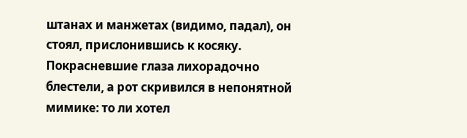штанах и манжетах (видимо, падал), он стоял, прислонившись к косяку. Покрасневшие глаза лихорадочно блестели, а рот скривился в непонятной мимике: то ли хотел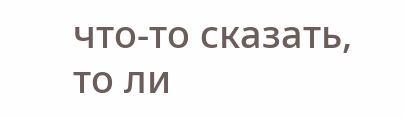что-то сказать, то ли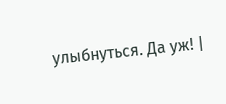улыбнуться. Да уж! |